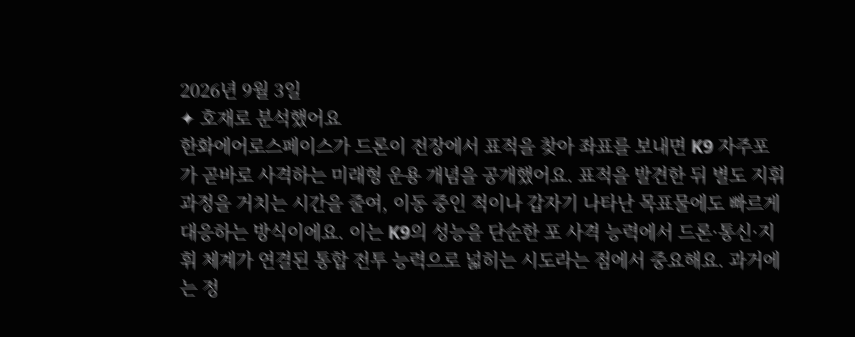2026년 9월 3일
✦ 호재로 분석했어요
한화에어로스페이스가 드론이 전장에서 표적을 찾아 좌표를 보내면 K9 자주포가 곧바로 사격하는 미래형 운용 개념을 공개했어요. 표적을 발견한 뒤 별도 지휘 과정을 거치는 시간을 줄여, 이동 중인 적이나 갑자기 나타난 목표물에도 빠르게 대응하는 방식이에요. 이는 K9의 성능을 단순한 포 사격 능력에서 드론·통신·지휘 체계가 연결된 통합 전투 능력으로 넓히는 시도라는 점에서 중요해요. 과거에는 정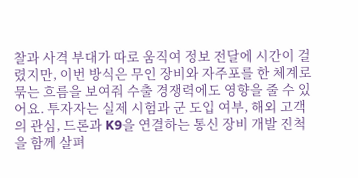찰과 사격 부대가 따로 움직여 정보 전달에 시간이 걸렸지만, 이번 방식은 무인 장비와 자주포를 한 체계로 묶는 흐름을 보여줘 수출 경쟁력에도 영향을 줄 수 있어요. 투자자는 실제 시험과 군 도입 여부, 해외 고객의 관심, 드론과 K9을 연결하는 통신 장비 개발 진척을 함께 살펴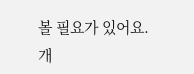볼 필요가 있어요. 개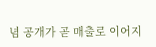념 공개가 곧 매출로 이어지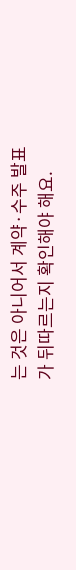는 것은 아니어서 계약·수주 발표가 뒤따르는지 확인해야 해요.